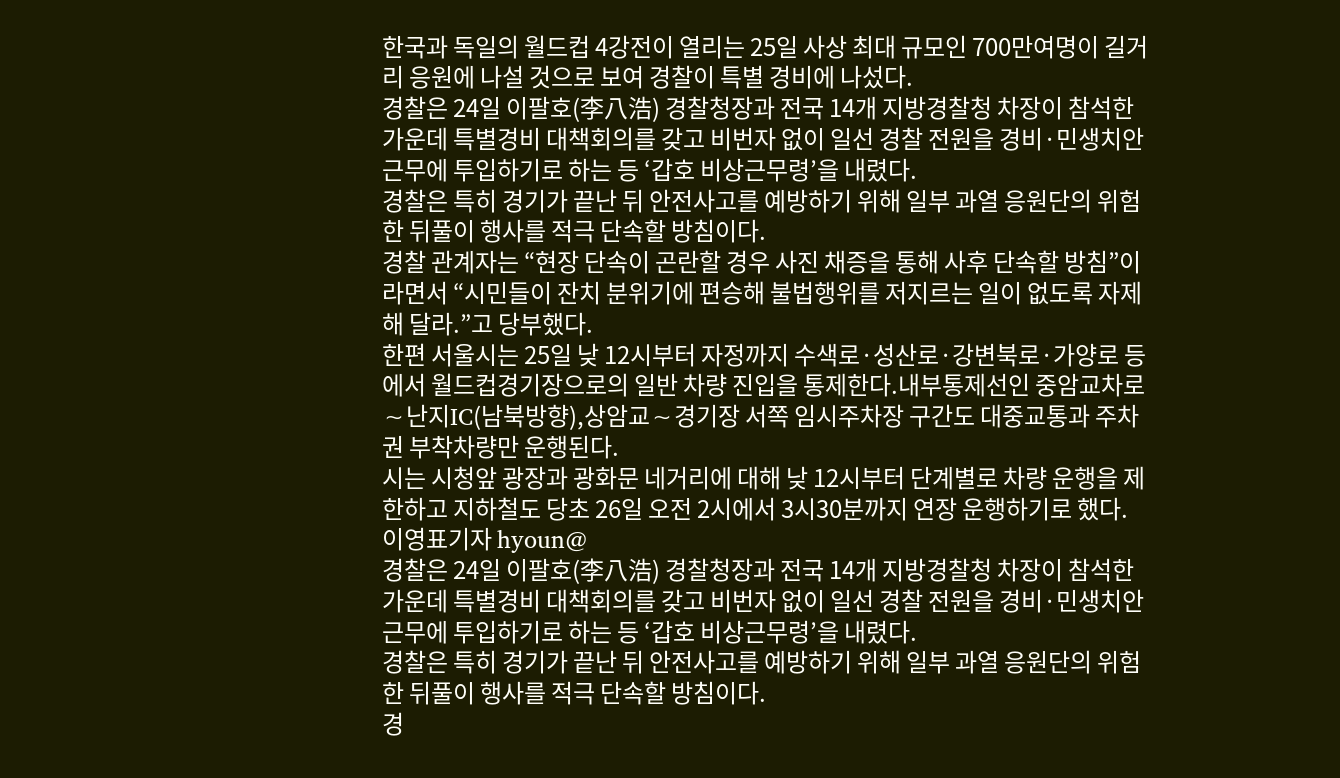한국과 독일의 월드컵 4강전이 열리는 25일 사상 최대 규모인 700만여명이 길거리 응원에 나설 것으로 보여 경찰이 특별 경비에 나섰다.
경찰은 24일 이팔호(李八浩) 경찰청장과 전국 14개 지방경찰청 차장이 참석한 가운데 특별경비 대책회의를 갖고 비번자 없이 일선 경찰 전원을 경비·민생치안 근무에 투입하기로 하는 등 ‘갑호 비상근무령’을 내렸다.
경찰은 특히 경기가 끝난 뒤 안전사고를 예방하기 위해 일부 과열 응원단의 위험한 뒤풀이 행사를 적극 단속할 방침이다.
경찰 관계자는 “현장 단속이 곤란할 경우 사진 채증을 통해 사후 단속할 방침”이라면서 “시민들이 잔치 분위기에 편승해 불법행위를 저지르는 일이 없도록 자제해 달라.”고 당부했다.
한편 서울시는 25일 낮 12시부터 자정까지 수색로·성산로·강변북로·가양로 등에서 월드컵경기장으로의 일반 차량 진입을 통제한다.내부통제선인 중암교차로∼난지IC(남북방향),상암교∼경기장 서쪽 임시주차장 구간도 대중교통과 주차권 부착차량만 운행된다.
시는 시청앞 광장과 광화문 네거리에 대해 낮 12시부터 단계별로 차량 운행을 제한하고 지하철도 당초 26일 오전 2시에서 3시30분까지 연장 운행하기로 했다.
이영표기자 hyoun@
경찰은 24일 이팔호(李八浩) 경찰청장과 전국 14개 지방경찰청 차장이 참석한 가운데 특별경비 대책회의를 갖고 비번자 없이 일선 경찰 전원을 경비·민생치안 근무에 투입하기로 하는 등 ‘갑호 비상근무령’을 내렸다.
경찰은 특히 경기가 끝난 뒤 안전사고를 예방하기 위해 일부 과열 응원단의 위험한 뒤풀이 행사를 적극 단속할 방침이다.
경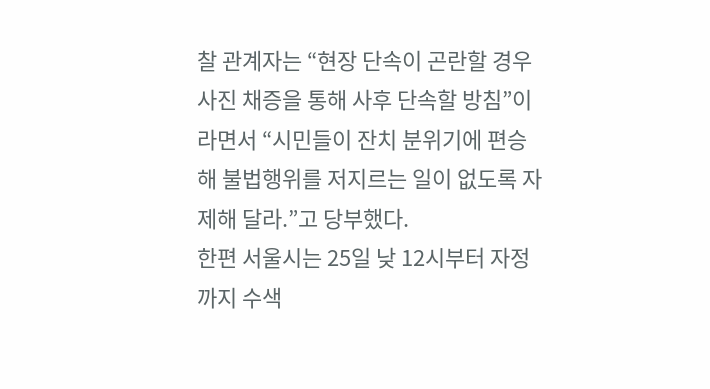찰 관계자는 “현장 단속이 곤란할 경우 사진 채증을 통해 사후 단속할 방침”이라면서 “시민들이 잔치 분위기에 편승해 불법행위를 저지르는 일이 없도록 자제해 달라.”고 당부했다.
한편 서울시는 25일 낮 12시부터 자정까지 수색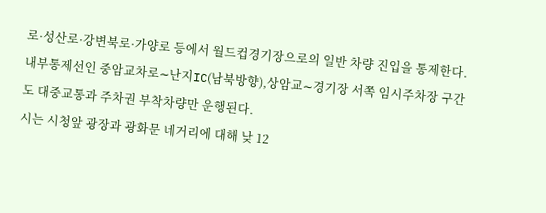로·성산로·강변북로·가양로 등에서 월드컵경기장으로의 일반 차량 진입을 통제한다.내부통제선인 중암교차로∼난지IC(남북방향),상암교∼경기장 서쪽 임시주차장 구간도 대중교통과 주차권 부착차량만 운행된다.
시는 시청앞 광장과 광화문 네거리에 대해 낮 12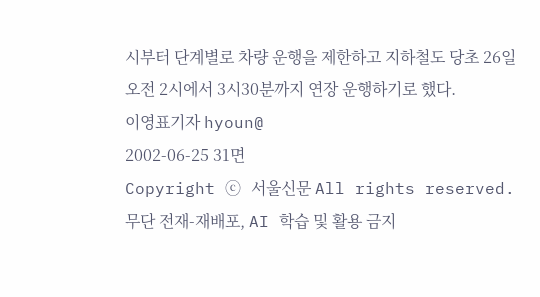시부터 단계별로 차량 운행을 제한하고 지하철도 당초 26일 오전 2시에서 3시30분까지 연장 운행하기로 했다.
이영표기자 hyoun@
2002-06-25 31면
Copyright ⓒ 서울신문 All rights reserved. 무단 전재-재배포, AI 학습 및 활용 금지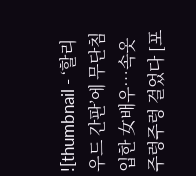![thumbnail - ‘할리우드 간판’에 무단침입한 女배우…속옷 주렁주렁 걸었다 [포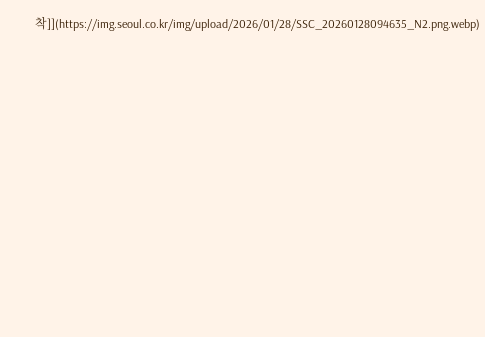착]](https://img.seoul.co.kr/img/upload/2026/01/28/SSC_20260128094635_N2.png.webp)